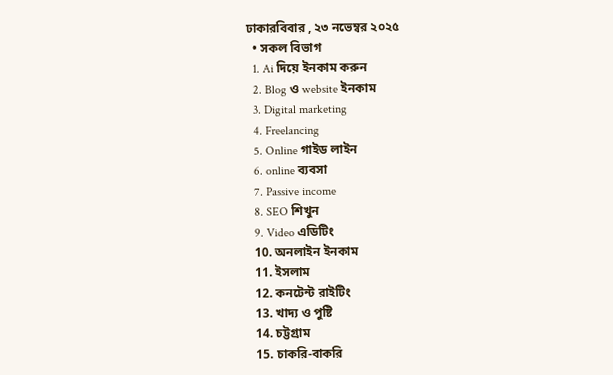ঢাকারবিবার , ২৩ নভেম্বর ২০২৫
  • সকল বিভাগ
  1. Ai দিয়ে ইনকাম করুন
  2. Blog ও website ইনকাম
  3. Digital marketing
  4. Freelancing
  5. Online গাইড লাইন
  6. online ব্যবসা
  7. Passive income
  8. SEO শিখুন
  9. Video এডিটিং
  10. অনলাইন ইনকাম
  11. ইসলাম
  12. কনটেন্ট রাইটিং
  13. খাদ্য ও পুষ্টি
  14. চট্টগ্রাম
  15. চাকরি-বাকরি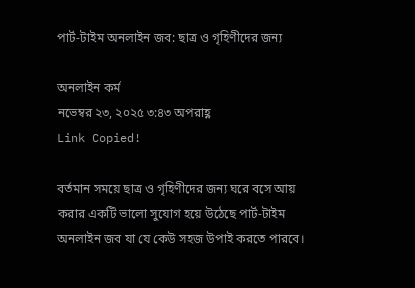পার্ট-টাইম অনলাইন জব: ছাত্র ও গৃহিণীদের জন্য

অনলাইন কর্ম
নভেম্বর ২৩, ২০২৫ ৩:৪৩ অপরাহ্ণ
Link Copied!

বর্তমান সময়ে ছাত্র ও গৃহিণীদের জন্য ঘরে বসে আয় করার একটি ভালো সুযোগ হয়ে উঠেছে পার্ট-টাইম অনলাইন জব যা যে কেউ সহজ উপাই করতে পারবে।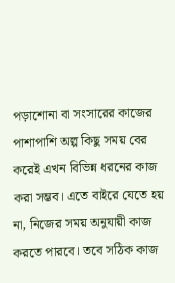পড়াশোনা বা সংসারের কাজের পাশাপাশি অল্প কিছু সময় বের করেই এখন বিভিন্ন ধরনের কাজ করা সম্ভব। এতে বাইরে যেতে হয় না, নিজের সময় অনুযায়ী কাজ করতে পারবে। তবে সঠিক কাজ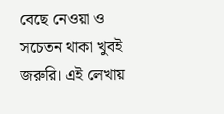বেছে নেওয়া ও সচেতন থাকা খুবই জরুরি। এই লেখায়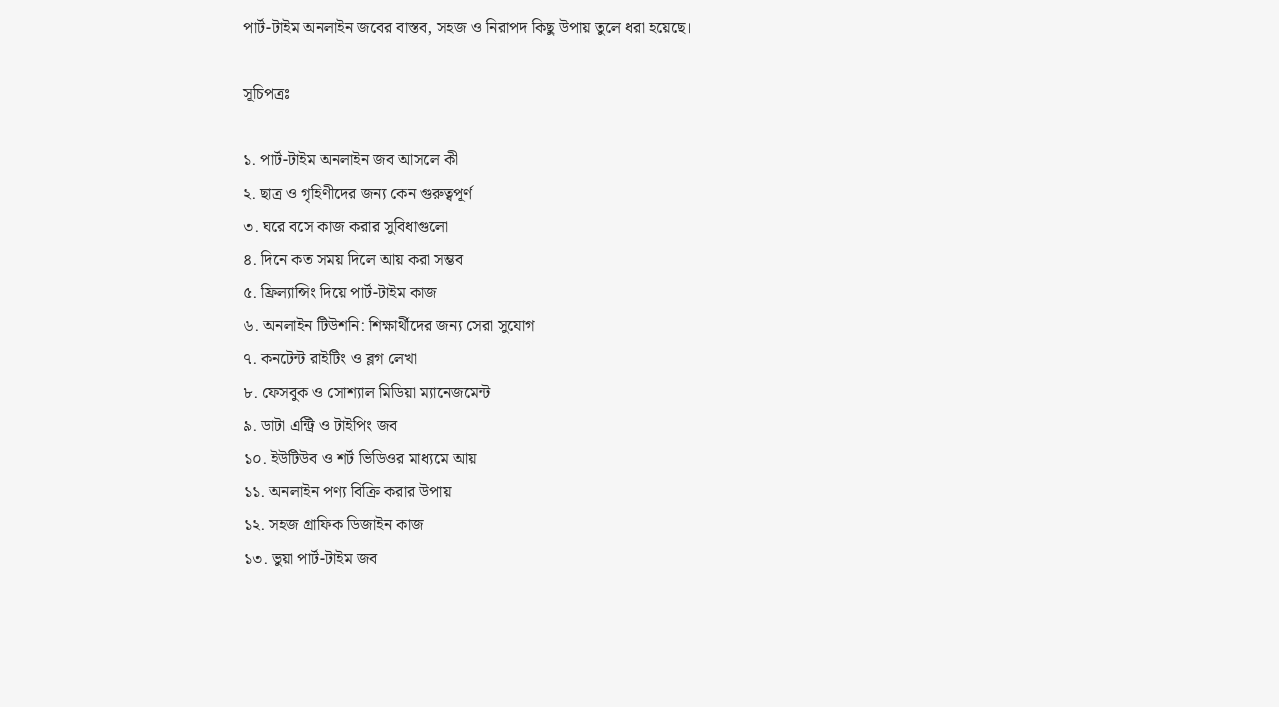পার্ট-টাইম অনলাইন জবের বাস্তব, সহজ ও নিরাপদ কিছু উপায় তুলে ধরা হয়েছে।

সূচিপত্রঃ

১. পার্ট-টাইম অনলাইন জব আসলে কী
২. ছাত্র ও গৃহিণীদের জন্য কেন গুরুত্বপূর্ণ
৩. ঘরে বসে কাজ করার সুবিধাগুলো
৪. দিনে কত সময় দিলে আয় করা সম্ভব
৫. ফ্রিল্যান্সিং দিয়ে পার্ট-টাইম কাজ
৬. অনলাইন টিউশনি: শিক্ষার্থীদের জন্য সেরা সুযোগ
৭. কনটেন্ট রাইটিং ও ব্লগ লেখা
৮. ফেসবুক ও সোশ্যাল মিডিয়া ম্যানেজমেন্ট
৯. ডাটা এন্ট্রি ও টাইপিং জব
১০. ইউটিউব ও শর্ট ভিডিওর মাধ্যমে আয়
১১. অনলাইন পণ্য বিক্রি করার উপায়
১২. সহজ গ্রাফিক ডিজাইন কাজ
১৩. ভুয়া পার্ট-টাইম জব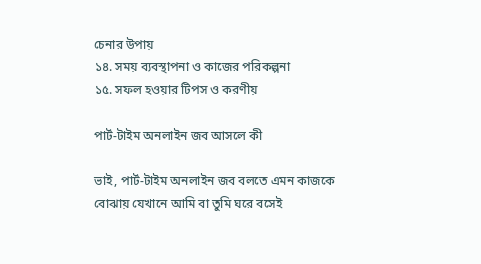চেনার উপায়
১৪. সময় ব্যবস্থাপনা ও কাজের পরিকল্পনা
১৫. সফল হওয়ার টিপস ও করণীয়

পার্ট-টাইম অনলাইন জব আসলে কী

ভাই, পার্ট-টাইম অনলাইন জব বলতে এমন কাজকে বোঝায় যেখানে আমি বা তুমি ঘরে বসেই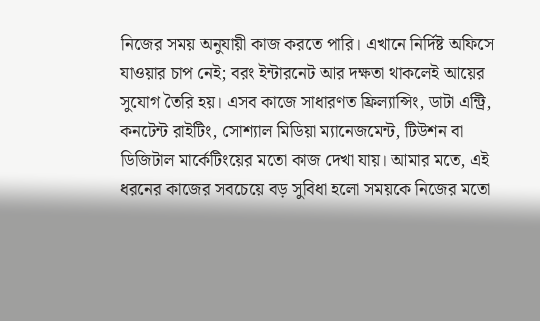নিজের সময় অনুযায়ী কাজ করতে পারি। এখানে নির্দিষ্ট অফিসে যাওয়ার চাপ নেই; বরং ইন্টারনেট আর দক্ষতা থাকলেই আয়ের সুযোগ তৈরি হয়। এসব কাজে সাধারণত ফ্রিল্যান্সিং, ডাটা এন্ট্রি, কনটেন্ট রাইটিং, সোশ্যাল মিডিয়া ম্যানেজমেন্ট, টিউশন বা ডিজিটাল মার্কেটিংয়ের মতো কাজ দেখা যায়। আমার মতে, এই ধরনের কাজের সবচেয়ে বড় সুবিধা হলো সময়কে নিজের মতো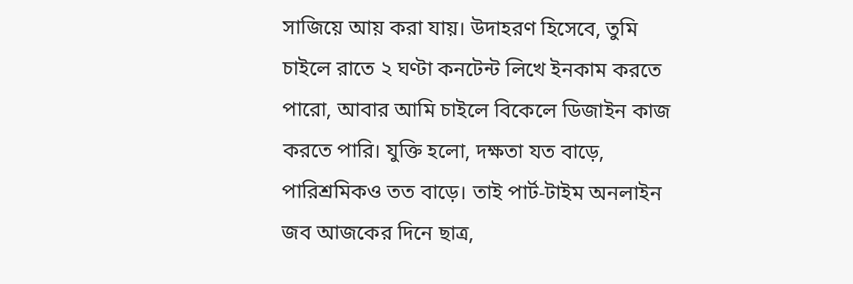সাজিয়ে আয় করা যায়। উদাহরণ হিসেবে, তুমি চাইলে রাতে ২ ঘণ্টা কনটেন্ট লিখে ইনকাম করতে পারো, আবার আমি চাইলে বিকেলে ডিজাইন কাজ করতে পারি। যুক্তি হলো, দক্ষতা যত বাড়ে, পারিশ্রমিকও তত বাড়ে। তাই পার্ট-টাইম অনলাইন জব আজকের দিনে ছাত্র,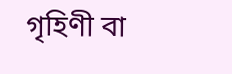গৃহিণী বা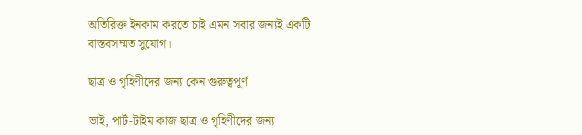অতিরিক্ত ইনকাম করতে চাই এমন সবার জন্যই একটি বাস্তবসম্মত সুযোগ।

ছাত্র ও গৃহিণীদের জন্য কেন গুরুত্বপূর্ণ

ভাই, পার্ট-টাইম কাজ ছাত্র ও গৃহিণীদের জন্য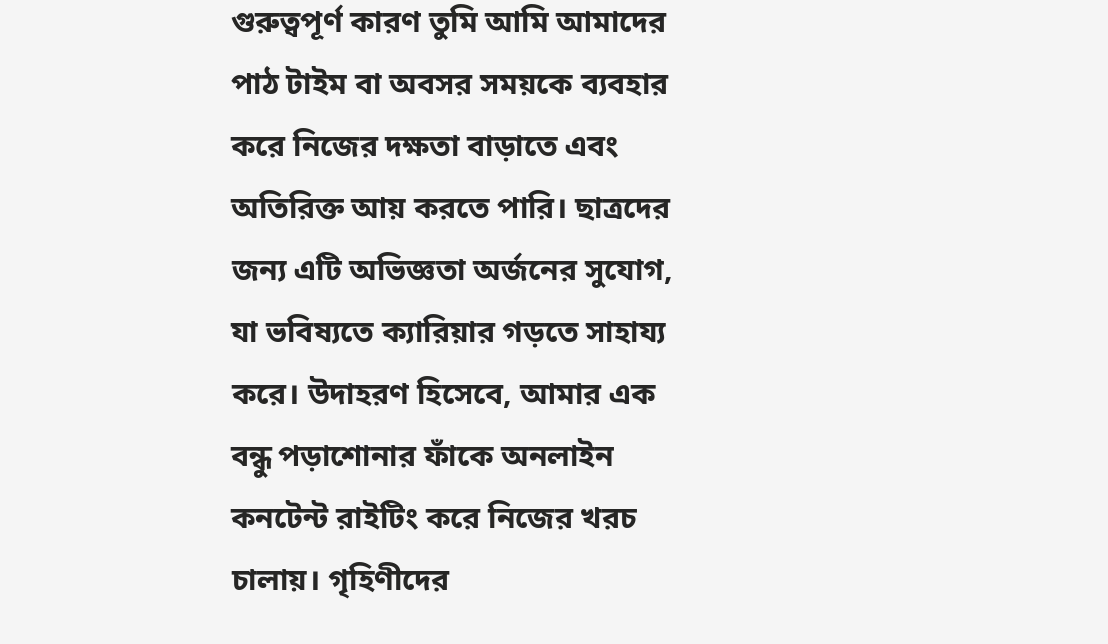গুরুত্বপূর্ণ কারণ তুমি আমি আমাদের পাঠ টাইম বা অবসর সময়কে ব্যবহার করে নিজের দক্ষতা বাড়াতে এবং অতিরিক্ত আয় করতে পারি। ছাত্রদের জন্য এটি অভিজ্ঞতা অর্জনের সুযোগ, যা ভবিষ্যতে ক্যারিয়ার গড়তে সাহায্য করে। উদাহরণ হিসেবে, আমার এক বন্ধু পড়াশোনার ফাঁকে অনলাইন কনটেন্ট রাইটিং করে নিজের খরচ চালায়। গৃহিণীদের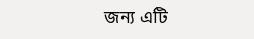জন্য এটি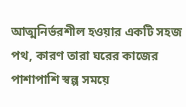আত্মনির্ভরশীল হওয়ার একটি সহজ পথ, কারণ তারা ঘরের কাজের পাশাপাশি স্বল্প সময়ে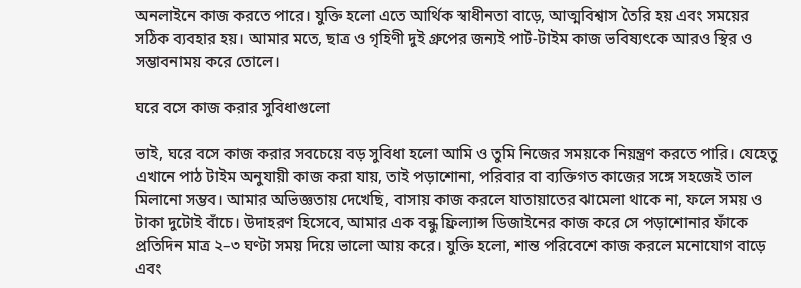অনলাইনে কাজ করতে পারে। যুক্তি হলো এতে আর্থিক স্বাধীনতা বাড়ে, আত্মবিশ্বাস তৈরি হয় এবং সময়ের সঠিক ব্যবহার হয়। আমার মতে, ছাত্র ও গৃহিণী দুই গ্রুপের জন্যই পার্ট-টাইম কাজ ভবিষ্যৎকে আরও স্থির ও সম্ভাবনাময় করে তোলে।

ঘরে বসে কাজ করার সুবিধাগুলো

ভাই, ঘরে বসে কাজ করার সবচেয়ে বড় সুবিধা হলো আমি ও তুমি নিজের সময়কে নিয়ন্ত্রণ করতে পারি। যেহেতু এখানে পাঠ টাইম অনুযায়ী কাজ করা যায়, তাই পড়াশোনা, পরিবার বা ব্যক্তিগত কাজের সঙ্গে সহজেই তাল মিলানো সম্ভব। আমার অভিজ্ঞতায় দেখেছি, বাসায় কাজ করলে যাতায়াতের ঝামেলা থাকে না, ফলে সময় ও টাকা দুটোই বাঁচে। উদাহরণ হিসেবে, আমার এক বন্ধু ফ্রিল্যান্স ডিজাইনের কাজ করে সে পড়াশোনার ফাঁকে প্রতিদিন মাত্র ২–৩ ঘণ্টা সময় দিয়ে ভালো আয় করে। যুক্তি হলো, শান্ত পরিবেশে কাজ করলে মনোযোগ বাড়ে এবং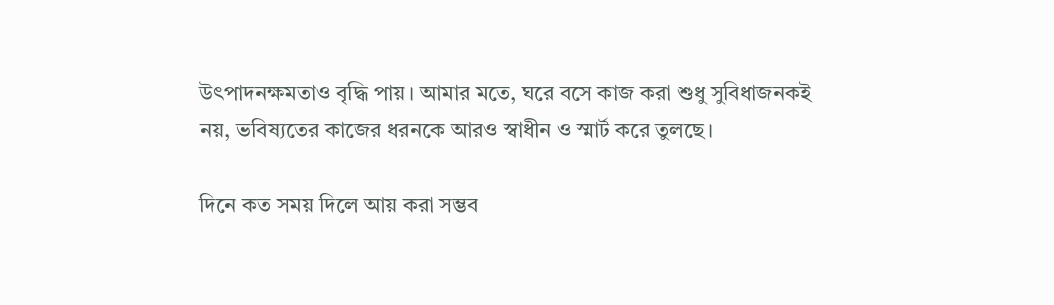উৎপাদনক্ষমতাও বৃদ্ধি পায়। আমার মতে, ঘরে বসে কাজ করা শুধু সুবিধাজনকই নয়, ভবিষ্যতের কাজের ধরনকে আরও স্বাধীন ও স্মার্ট করে তুলছে।

দিনে কত সময় দিলে আয় করা সম্ভব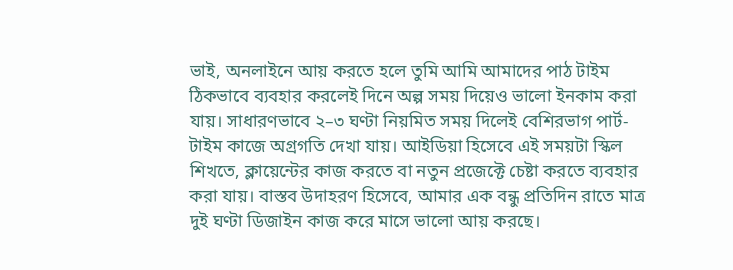ভাই, অনলাইনে আয় করতে হলে তুমি আমি আমাদের পাঠ টাইম ঠিকভাবে ব্যবহার করলেই দিনে অল্প সময় দিয়েও ভালো ইনকাম করা যায়। সাধারণভাবে ২–৩ ঘণ্টা নিয়মিত সময় দিলেই বেশিরভাগ পার্ট-টাইম কাজে অগ্রগতি দেখা যায়। আইডিয়া হিসেবে এই সময়টা স্কিল শিখতে, ক্লায়েন্টের কাজ করতে বা নতুন প্রজেক্টে চেষ্টা করতে ব্যবহার করা যায়। বাস্তব উদাহরণ হিসেবে, আমার এক বন্ধু প্রতিদিন রাতে মাত্র দুই ঘণ্টা ডিজাইন কাজ করে মাসে ভালো আয় করছে।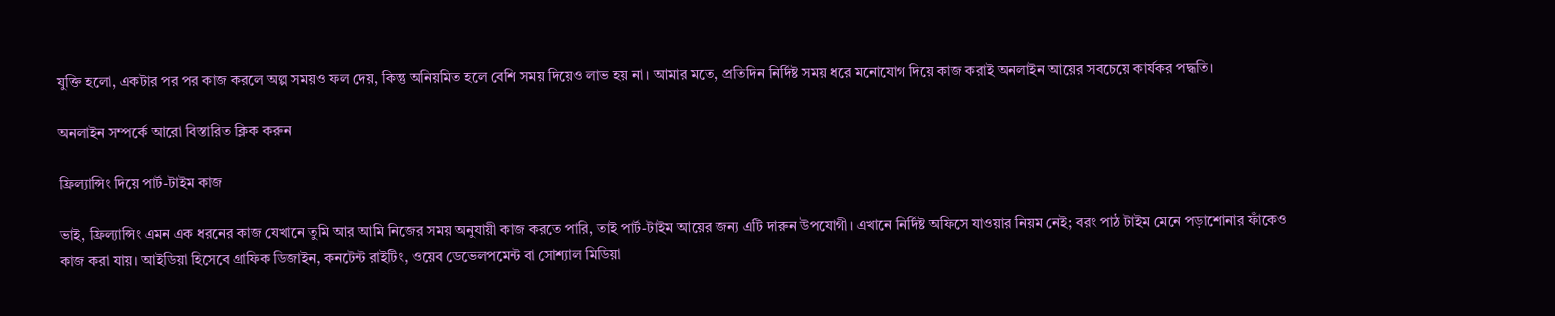যুক্তি হলো, একটার পর পর কাজ করলে অল্প সময়ও ফল দেয়, কিন্তু অনিয়মিত হলে বেশি সময় দিয়েও লাভ হয় না। আমার মতে, প্রতিদিন নির্দিষ্ট সময় ধরে মনোযোগ দিয়ে কাজ করাই অনলাইন আয়ের সবচেয়ে কার্যকর পদ্ধতি।

অনলাইন সম্পর্কে আরো বিস্তারিত ক্লিক করুন

ফ্রিল্যান্সিং দিয়ে পার্ট-টাইম কাজ

ভাই, ফ্রিল্যান্সিং এমন এক ধরনের কাজ যেখানে তুমি আর আমি নিজের সময় অনুযায়ী কাজ করতে পারি, তাই পার্ট-টাইম আয়ের জন্য এটি দারুন উপযোগী। এখানে নির্দিষ্ট অফিসে যাওয়ার নিয়ম নেই; বরং পাঠ টাইম মেনে পড়াশোনার ফাঁকেও কাজ করা যায়। আইডিয়া হিসেবে গ্রাফিক ডিজাইন, কনটেন্ট রাইটিং, ওয়েব ডেভেলপমেন্ট বা সোশ্যাল মিডিয়া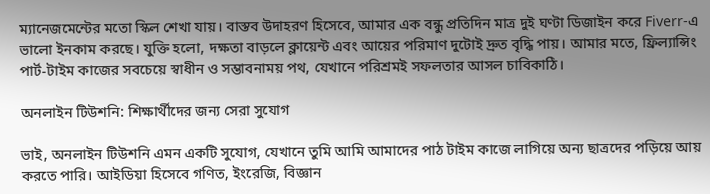ম্যানেজমেন্টের মতো স্কিল শেখা যায়। বাস্তব উদাহরণ হিসেবে, আমার এক বন্ধু প্রতিদিন মাত্র দুই ঘণ্টা ডিজাইন করে Fiverr-এ ভালো ইনকাম করছে। যুক্তি হলো, দক্ষতা বাড়লে ক্লায়েন্ট এবং আয়ের পরিমাণ দুটোই দ্রুত বৃদ্ধি পায়। আমার মতে, ফ্রিল্যান্সিং পার্ট-টাইম কাজের সবচেয়ে স্বাধীন ও সম্ভাবনাময় পথ, যেখানে পরিশ্রমই সফলতার আসল চাবিকাঠি।

অনলাইন টিউশনি: শিক্ষার্থীদের জন্য সেরা সুযোগ

ভাই, অনলাইন টিউশনি এমন একটি সুযোগ, যেখানে তুমি আমি আমাদের পাঠ টাইম কাজে লাগিয়ে অন্য ছাত্রদের পড়িয়ে আয় করতে পারি। আইডিয়া হিসেবে গণিত, ইংরেজি, বিজ্ঞান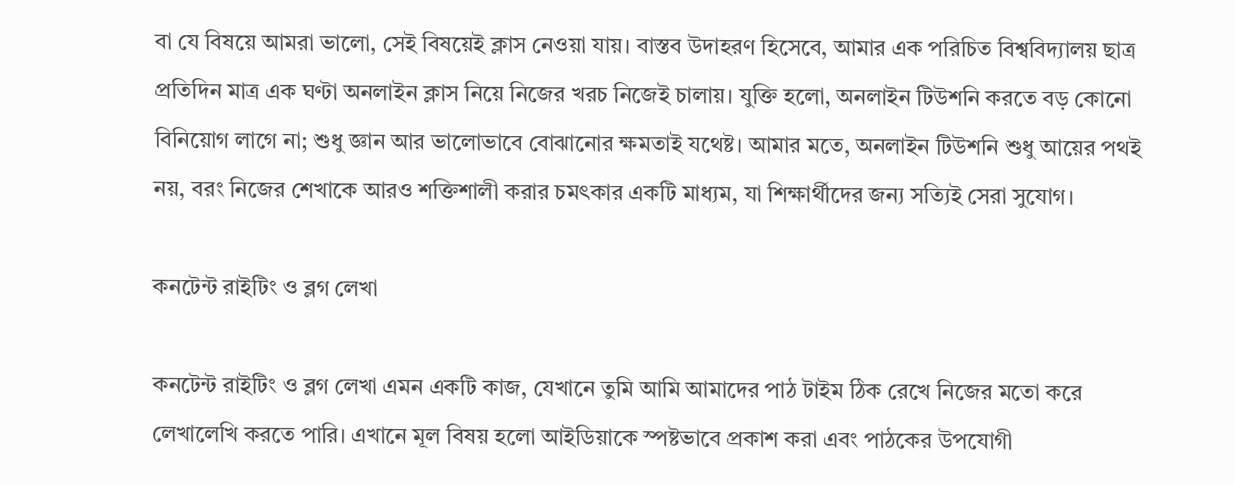বা যে বিষয়ে আমরা ভালো, সেই বিষয়েই ক্লাস নেওয়া যায়। বাস্তব উদাহরণ হিসেবে, আমার এক পরিচিত বিশ্ববিদ্যালয় ছাত্র প্রতিদিন মাত্র এক ঘণ্টা অনলাইন ক্লাস নিয়ে নিজের খরচ নিজেই চালায়। যুক্তি হলো, অনলাইন টিউশনি করতে বড় কোনো বিনিয়োগ লাগে না; শুধু জ্ঞান আর ভালোভাবে বোঝানোর ক্ষমতাই যথেষ্ট। আমার মতে, অনলাইন টিউশনি শুধু আয়ের পথই নয়, বরং নিজের শেখাকে আরও শক্তিশালী করার চমৎকার একটি মাধ্যম, যা শিক্ষার্থীদের জন্য সত্যিই সেরা সুযোগ।

কনটেন্ট রাইটিং ও ব্লগ লেখা

কনটেন্ট রাইটিং ও ব্লগ লেখা এমন একটি কাজ, যেখানে তুমি আমি আমাদের পাঠ টাইম ঠিক রেখে নিজের মতো করে লেখালেখি করতে পারি। এখানে মূল বিষয় হলো আইডিয়াকে স্পষ্টভাবে প্রকাশ করা এবং পাঠকের উপযোগী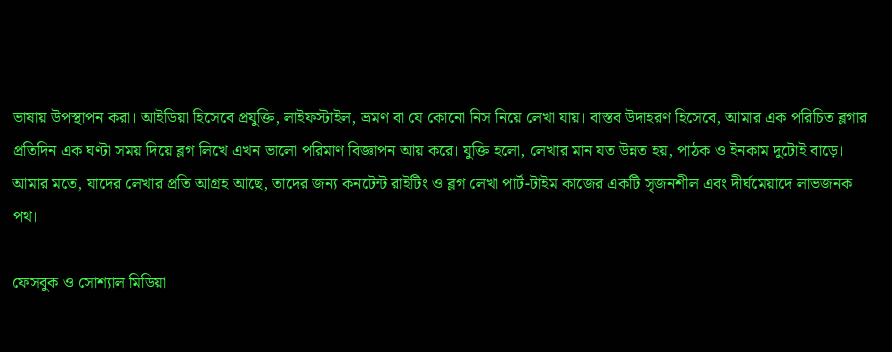ভাষায় উপস্থাপন করা। আইডিয়া হিসেবে প্রযুক্তি, লাইফস্টাইল, ভ্রমণ বা যে কোনো নিস নিয়ে লেখা যায়। বাস্তব উদাহরণ হিসেবে, আমার এক পরিচিত ব্লগার প্রতিদিন এক ঘণ্টা সময় দিয়ে ব্লগ লিখে এখন ভালো পরিমাণ বিজ্ঞাপন আয় করে। যুক্তি হলো, লেখার মান যত উন্নত হয়, পাঠক ও ইনকাম দুটোই বাড়ে। আমার মতে, যাদের লেখার প্রতি আগ্রহ আছে, তাদের জন্য কনটেন্ট রাইটিং ও ব্লগ লেখা পার্ট-টাইম কাজের একটি সৃজনশীল এবং দীর্ঘমেয়াদে লাভজনক পথ।

ফেসবুক ও সোশ্যাল মিডিয়া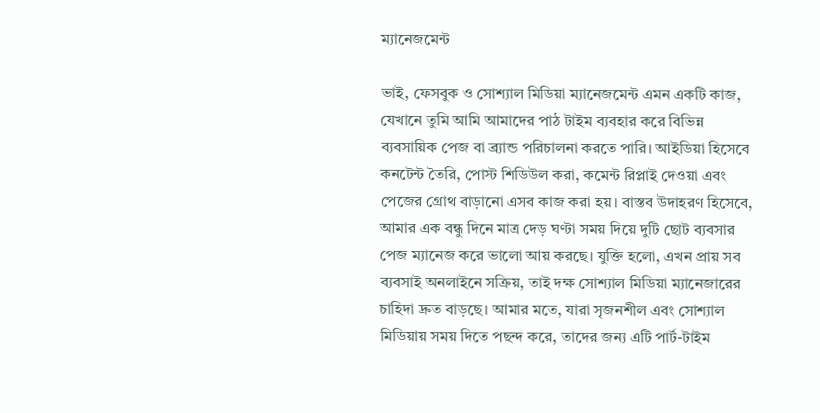ম্যানেজমেন্ট

ভাই, ফেসবুক ও সোশ্যাল মিডিয়া ম্যানেজমেন্ট এমন একটি কাজ, যেখানে তুমি আমি আমাদের পাঠ টাইম ব্যবহার করে বিভিন্ন ব্যবসায়িক পেজ বা ব্র্যান্ড পরিচালনা করতে পারি। আইডিয়া হিসেবে কনটেন্ট তৈরি, পোস্ট শিডিউল করা, কমেন্ট রিপ্লাই দেওয়া এবং পেজের গ্রোথ বাড়ানো এসব কাজ করা হয়। বাস্তব উদাহরণ হিসেবে, আমার এক বন্ধু দিনে মাত্র দেড় ঘণ্টা সময় দিয়ে দুটি ছোট ব্যবসার পেজ ম্যানেজ করে ভালো আয় করছে। যুক্তি হলো, এখন প্রায় সব ব্যবসাই অনলাইনে সক্রিয়, তাই দক্ষ সোশ্যাল মিডিয়া ম্যানেজারের চাহিদা দ্রুত বাড়ছে। আমার মতে, যারা সৃজনশীল এবং সোশ্যাল মিডিয়ায় সময় দিতে পছন্দ করে, তাদের জন্য এটি পার্ট-টাইম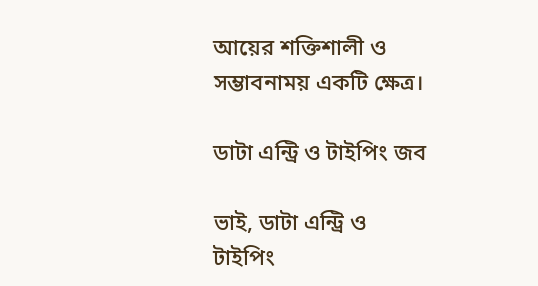আয়ের শক্তিশালী ও সম্ভাবনাময় একটি ক্ষেত্র।

ডাটা এন্ট্রি ও টাইপিং জব

ভাই, ডাটা এন্ট্রি ও টাইপিং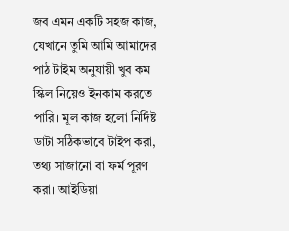জব এমন একটি সহজ কাজ, যেখানে তুমি আমি আমাদের পাঠ টাইম অনুযায়ী খুব কম স্কিল নিয়েও ইনকাম করতে পারি। মূল কাজ হলো নির্দিষ্ট ডাটা সঠিকভাবে টাইপ করা, তথ্য সাজানো বা ফর্ম পূরণ করা। আইডিয়া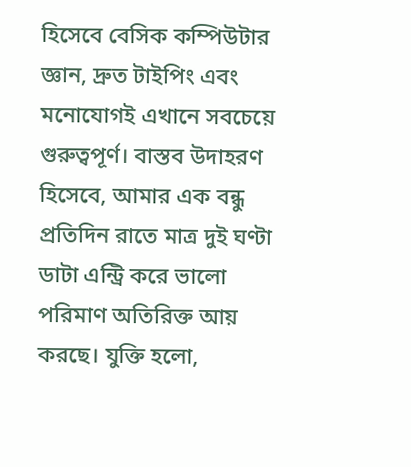হিসেবে বেসিক কম্পিউটার জ্ঞান, দ্রুত টাইপিং এবং মনোযোগই এখানে সবচেয়ে গুরুত্বপূর্ণ। বাস্তব উদাহরণ হিসেবে, আমার এক বন্ধু প্রতিদিন রাতে মাত্র দুই ঘণ্টা ডাটা এন্ট্রি করে ভালো পরিমাণ অতিরিক্ত আয় করছে। যুক্তি হলো,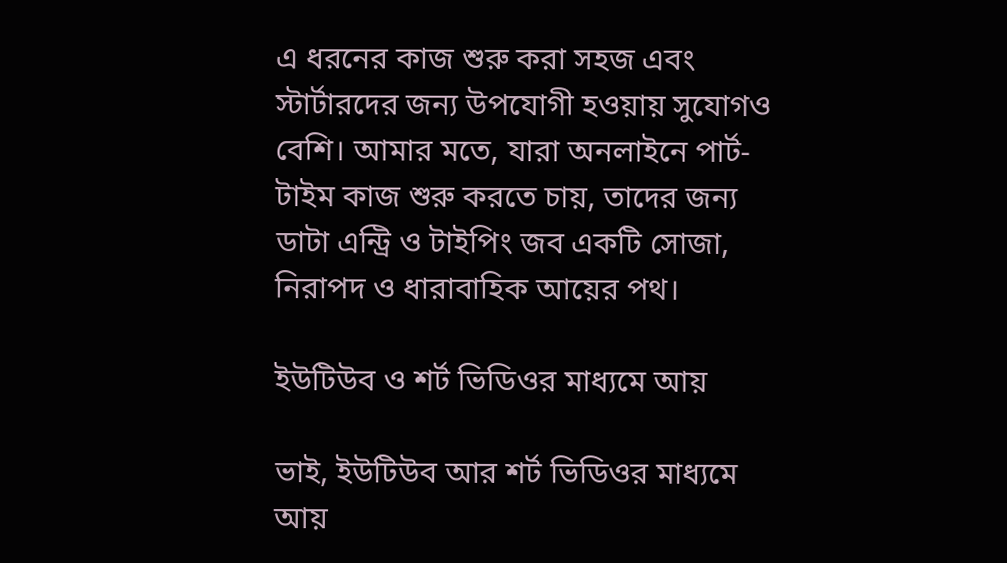এ ধরনের কাজ শুরু করা সহজ এবং স্টার্টারদের জন্য উপযোগী হওয়ায় সুযোগও বেশি। আমার মতে, যারা অনলাইনে পার্ট-টাইম কাজ শুরু করতে চায়, তাদের জন্য ডাটা এন্ট্রি ও টাইপিং জব একটি সোজা, নিরাপদ ও ধারাবাহিক আয়ের পথ।

ইউটিউব ও শর্ট ভিডিওর মাধ্যমে আয়

ভাই, ইউটিউব আর শর্ট ভিডিওর মাধ্যমে আয়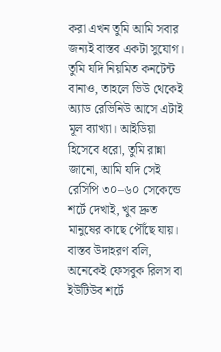করা এখন তুমি আমি সবার জন্যই বাস্তব একটা সুযোগ। তুমি যদি নিয়মিত কনটেন্ট বানাও, তাহলে ভিউ থেকেই অ্যাড রেভিনিউ আসে এটাই মূল ব্যাখ্যা। আইডিয়া হিসেবে ধরো, তুমি রান্না জানো, আমি যদি সেই রেসিপি ৩০–৬০ সেকেন্ডে শর্টে দেখাই, খুব দ্রুত মানুষের কাছে পৌঁছে যায়। বাস্তব উদাহরণ বলি, অনেকেই ফেসবুক রিলস বা ইউটিউব শর্টে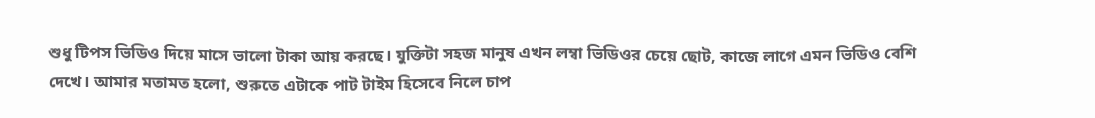শুধু টিপস ভিডিও দিয়ে মাসে ভালো টাকা আয় করছে। যুক্তিটা সহজ মানুষ এখন লম্বা ভিডিওর চেয়ে ছোট, কাজে লাগে এমন ভিডিও বেশি দেখে। আমার মতামত হলো, শুরুতে এটাকে পাট টাইম হিসেবে নিলে চাপ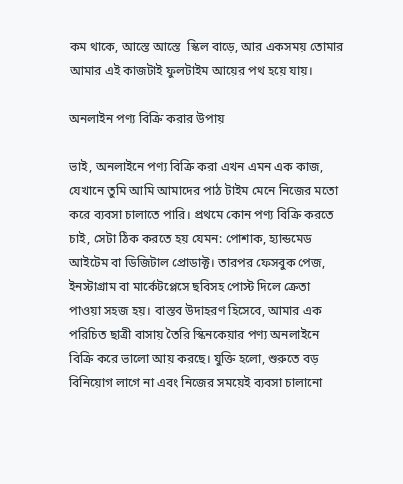কম থাকে, আস্তে আস্তে  স্কিল বাড়ে, আর একসময় তোমার আমার এই কাজটাই ফুলটাইম আয়ের পথ হয়ে যায়।

অনলাইন পণ্য বিক্রি করার উপায়

ভাই, অনলাইনে পণ্য বিক্রি করা এখন এমন এক কাজ, যেখানে তুমি আমি আমাদের পাঠ টাইম মেনে নিজের মতো করে ব্যবসা চালাতে পারি। প্রথমে কোন পণ্য বিক্রি করতে চাই, সেটা ঠিক করতে হয় যেমন: পোশাক, হ্যান্ডমেড আইটেম বা ডিজিটাল প্রোডাক্ট। তারপর ফেসবুক পেজ, ইনস্টাগ্রাম বা মার্কেটপ্লেসে ছবিসহ পোস্ট দিলে ক্রেতা পাওয়া সহজ হয়। বাস্তব উদাহরণ হিসেবে, আমার এক পরিচিত ছাত্রী বাসায় তৈরি স্কিনকেয়ার পণ্য অনলাইনে বিক্রি করে ভালো আয় করছে। যুক্তি হলো, শুরুতে বড় বিনিয়োগ লাগে না এবং নিজের সময়েই ব্যবসা চালানো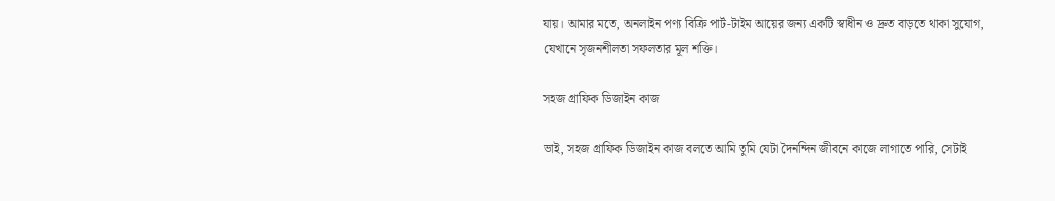যায়। আমার মতে, অনলাইন পণ্য বিক্রি পার্ট-টাইম আয়ের জন্য একটি স্বাধীন ও দ্রুত বাড়তে থাকা সুযোগ, যেখানে সৃজনশীলতা সফলতার মূল শক্তি।

সহজ গ্রাফিক ডিজাইন কাজ

ভাই, সহজ গ্রাফিক ডিজাইন কাজ বলতে আমি তুমি যেটা দৈনন্দিন জীবনে কাজে লাগাতে পারি, সেটাই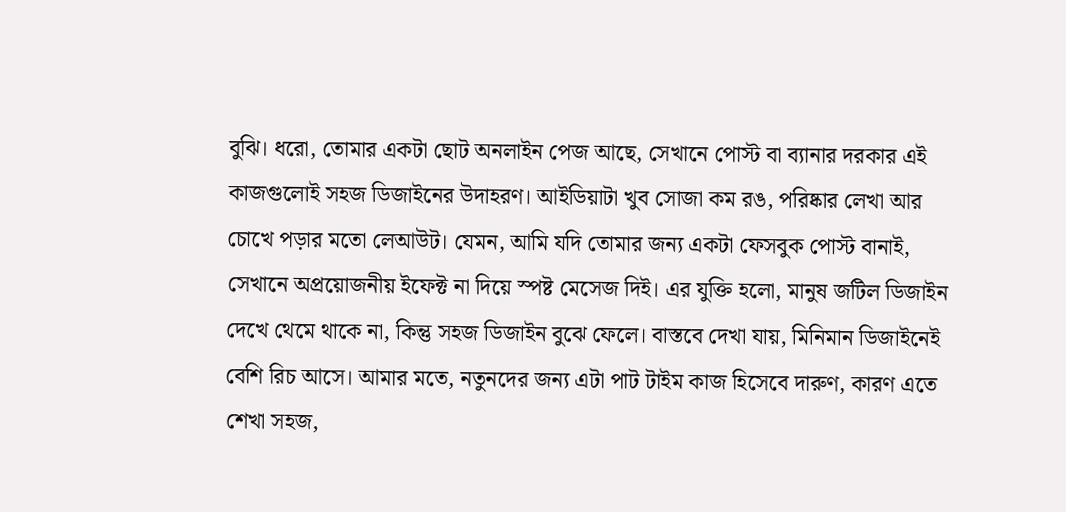বুঝি। ধরো, তোমার একটা ছোট অনলাইন পেজ আছে, সেখানে পোস্ট বা ব্যানার দরকার এই কাজগুলোই সহজ ডিজাইনের উদাহরণ। আইডিয়াটা খুব সোজা কম রঙ, পরিষ্কার লেখা আর চোখে পড়ার মতো লেআউট। যেমন, আমি যদি তোমার জন্য একটা ফেসবুক পোস্ট বানাই, সেখানে অপ্রয়োজনীয় ইফেক্ট না দিয়ে স্পষ্ট মেসেজ দিই। এর যুক্তি হলো, মানুষ জটিল ডিজাইন দেখে থেমে থাকে না, কিন্তু সহজ ডিজাইন বুঝে ফেলে। বাস্তবে দেখা যায়, মিনিমান ডিজাইনেই বেশি রিচ আসে। আমার মতে, নতুনদের জন্য এটা পাট টাইম কাজ হিসেবে দারুণ, কারণ এতে শেখা সহজ,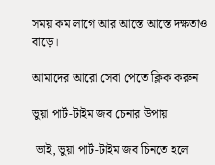সময় কম লাগে আর আস্তে আস্তে দক্ষতাও বাড়ে।

আমাদের আরো সেবা পেতে ক্লিক করুন

ভুয়া পার্ট-টাইম জব চেনার উপায়

 ভাই, ভুয়া পার্ট-টাইম জব চিনতে হলে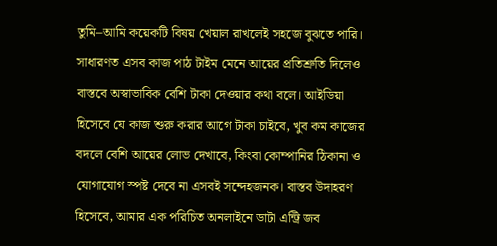তুমি–আমি কয়েকটি বিষয় খেয়াল রাখলেই সহজে বুঝতে পারি। সাধারণত এসব কাজ পাঠ টাইম মেনে আয়ের প্রতিশ্রুতি দিলেও বাস্তবে অস্বাভাবিক বেশি টাকা দেওয়ার কথা বলে। আইডিয়া হিসেবে যে কাজ শুরু করার আগে টাকা চাইবে, খুব কম কাজের বদলে বেশি আয়ের লোভ দেখাবে, কিংবা কোম্পানির ঠিকানা ও যোগাযোগ স্পষ্ট দেবে না এসবই সন্দেহজনক। বাস্তব উদাহরণ হিসেবে, আমার এক পরিচিত অনলাইনে ডাটা এন্ট্রি জব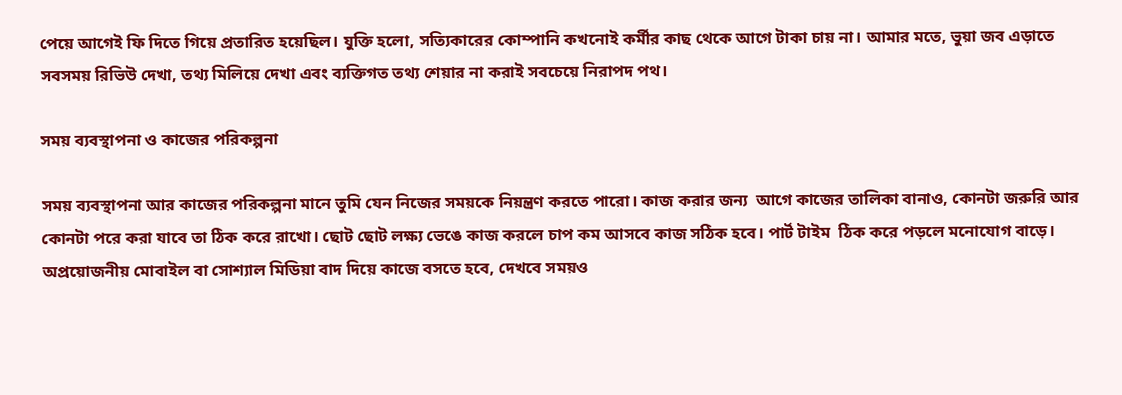পেয়ে আগেই ফি দিতে গিয়ে প্রতারিত হয়েছিল। যুক্তি হলো, সত্যিকারের কোম্পানি কখনোই কর্মীর কাছ থেকে আগে টাকা চায় না। আমার মতে, ভুয়া জব এড়াতে সবসময় রিভিউ দেখা, তথ্য মিলিয়ে দেখা এবং ব্যক্তিগত তথ্য শেয়ার না করাই সবচেয়ে নিরাপদ পথ।

সময় ব্যবস্থাপনা ও কাজের পরিকল্পনা

সময় ব্যবস্থাপনা আর কাজের পরিকল্পনা মানে তুমি যেন নিজের সময়কে নিয়ন্ত্রণ করতে পারো। কাজ করার জন্য  আগে কাজের তালিকা বানাও, কোনটা জরুরি আর কোনটা পরে করা যাবে তা ঠিক করে রাখো। ছোট ছোট লক্ষ্য ভেঙে কাজ করলে চাপ কম আসবে কাজ সঠিক হবে। পার্ট টাইম  ঠিক করে পড়লে মনোযোগ বাড়ে। অপ্রয়োজনীয় মোবাইল বা সোশ্যাল মিডিয়া বাদ দিয়ে কাজে বসতে হবে, দেখবে সময়ও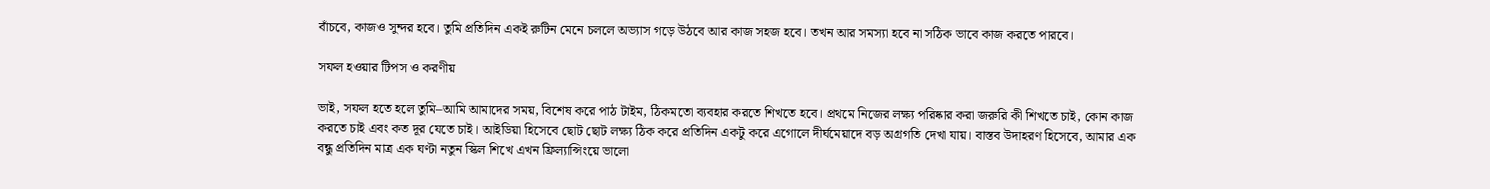বাঁচবে, কাজও সুন্দর হবে। তুমি প্রতিদিন একই রুটিন মেনে চললে অভ্যাস গড়ে উঠবে আর কাজ সহজ হবে। তখন আর সমস্যা হবে না সঠিক ভাবে কাজ করতে পারবে।

সফল হওয়ার টিপস ও করণীয়

ভাই, সফল হতে হলে তুমি–আমি আমাদের সময়, বিশেষ করে পাঠ টাইম, ঠিকমতো ব্যবহার করতে শিখতে হবে। প্রথমে নিজের লক্ষ্য পরিষ্কার করা জরুরি কী শিখতে চাই, কোন কাজ করতে চাই এবং কত দূর যেতে চাই। আইডিয়া হিসেবে ছোট ছোট লক্ষ্য ঠিক করে প্রতিদিন একটু করে এগোলে দীর্ঘমেয়াদে বড় অগ্রগতি দেখা যায়। বাস্তব উদাহরণ হিসেবে, আমার এক বন্ধু প্রতিদিন মাত্র এক ঘণ্টা নতুন স্কিল শিখে এখন ফ্রিল্যান্সিংয়ে ভালো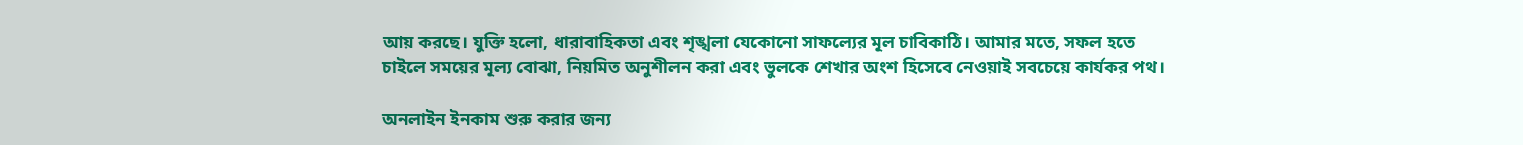আয় করছে। যুক্তি হলো, ধারাবাহিকতা এবং শৃঙ্খলা যেকোনো সাফল্যের মূল চাবিকাঠি। আমার মতে, সফল হতে চাইলে সময়ের মূল্য বোঝা, নিয়মিত অনুশীলন করা এবং ভুলকে শেখার অংশ হিসেবে নেওয়াই সবচেয়ে কার্যকর পথ।

অনলাইন ইনকাম শুরু করার জন্য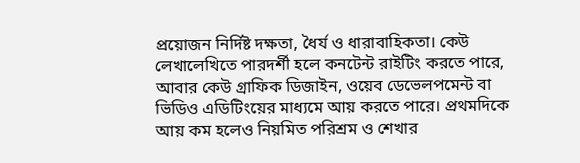প্রয়োজন নির্দিষ্ট দক্ষতা, ধৈর্য ও ধারাবাহিকতা। কেউ লেখালেখিতে পারদর্শী হলে কনটেন্ট রাইটিং করতে পারে, আবার কেউ গ্রাফিক ডিজাইন, ওয়েব ডেভেলপমেন্ট বা ভিডিও এডিটিংয়ের মাধ্যমে আয় করতে পারে। প্রথমদিকে আয় কম হলেও নিয়মিত পরিশ্রম ও শেখার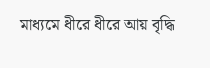মাধ্যমে ধীরে ধীরে আয় বৃদ্ধি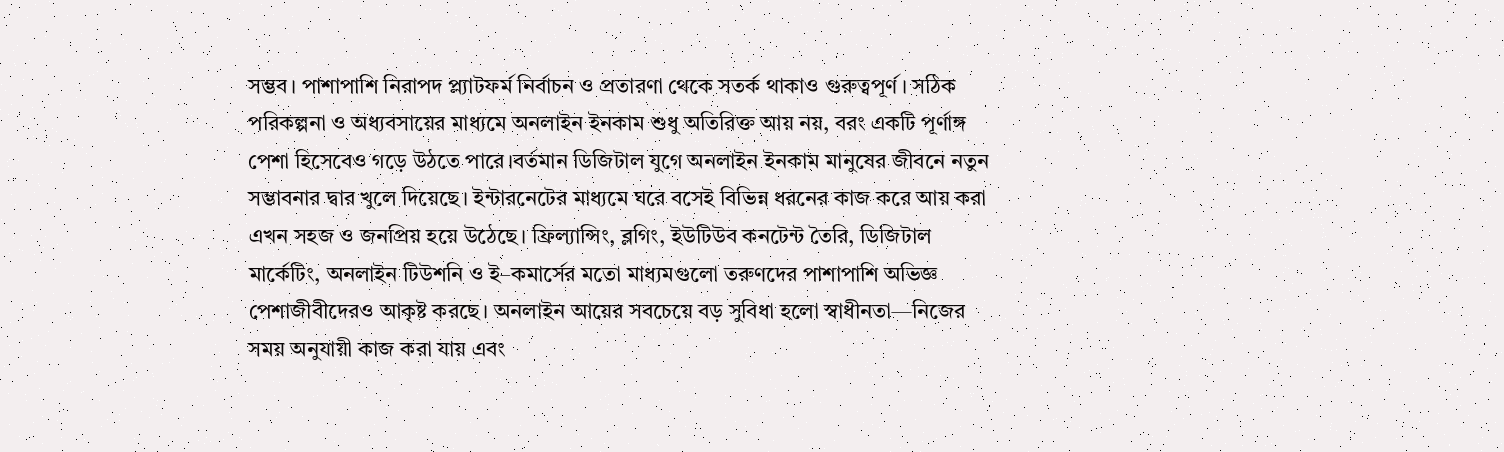সম্ভব। পাশাপাশি নিরাপদ প্ল্যাটফর্ম নির্বাচন ও প্রতারণা থেকে সতর্ক থাকাও গুরুত্বপূর্ণ। সঠিক পরিকল্পনা ও অধ্যবসায়ের মাধ্যমে অনলাইন ইনকাম শুধু অতিরিক্ত আয় নয়, বরং একটি পূর্ণাঙ্গ পেশা হিসেবেও গড়ে উঠতে পারে।বর্তমান ডিজিটাল যুগে অনলাইন ইনকাম মানুষের জীবনে নতুন সম্ভাবনার দ্বার খুলে দিয়েছে। ইন্টারনেটের মাধ্যমে ঘরে বসেই বিভিন্ন ধরনের কাজ করে আয় করা এখন সহজ ও জনপ্রিয় হয়ে উঠেছে। ফ্রিল্যান্সিং, ব্লগিং, ইউটিউব কনটেন্ট তৈরি, ডিজিটাল মার্কেটিং, অনলাইন টিউশনি ও ই–কমার্সের মতো মাধ্যমগুলো তরুণদের পাশাপাশি অভিজ্ঞ পেশাজীবীদেরও আকৃষ্ট করছে। অনলাইন আয়ের সবচেয়ে বড় সুবিধা হলো স্বাধীনতা—নিজের সময় অনুযায়ী কাজ করা যায় এবং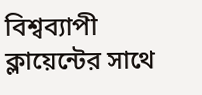বিশ্বব্যাপী ক্লায়েন্টের সাথে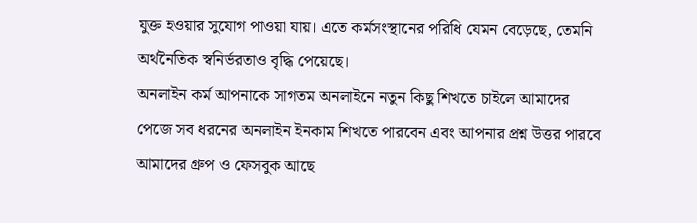যুক্ত হওয়ার সুযোগ পাওয়া যায়। এতে কর্মসংস্থানের পরিধি যেমন বেড়েছে, তেমনি অর্থনৈতিক স্বনির্ভরতাও বৃদ্ধি পেয়েছে।
অনলাইন কর্ম আপনাকে সাগতম অনলাইনে নতুন কিছু শিখতে চাইলে আমাদের পেজে সব ধরনের অনলাইন ইনকাম শিখতে পারবেন এবং আপনার প্রশ্ন উত্তর পারবে আমাদের গ্রুপ ও ফেসবুক আছে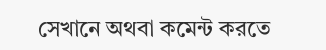সেখানে অথবা কমেন্ট করতে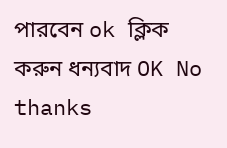পারবেন ok ক্লিক করুন ধন্যবাদ OK No thanks